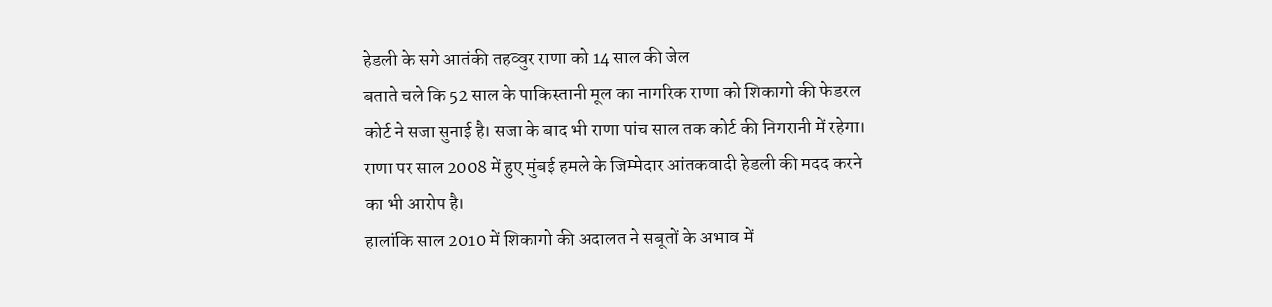हेडली के सगे आतंकी तहव्वुर राणा को 14 साल की जेल
बताते चले कि 52 साल के पाकिस्तानी मूल का नागरिक राणा को शिकागो की फेडरल कोर्ट ने सजा सुनाई है। सजा के बाद भी राणा पांच साल तक कोर्ट की निगरानी में रहेगा। राणा पर साल 2008 में हुए मुंबई हमले के जिम्मेदार आंतकवादी हेडली की मदद करने का भी आरोप है।
हालांकि साल 2010 में शिकागो की अदालत ने सबूतों के अभाव में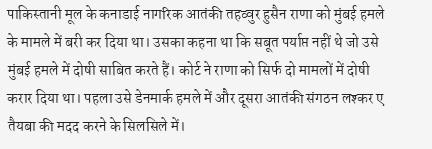पाकिस्तानी मूल के कनाडाई नागरिक आतंकी तहव्वुर हुसैन राणा को मुंबई हमले के मामले में बरी कर दिया था। उसका कहना था कि सबूत पर्याप्त नहीं थे जो उसे मुंबई हमले में दोषी साबित करते हैं। कोर्ट ने राणा को सिर्फ दो मामलों में दोषी करार दिया था। पहला उसे डेनमार्क हमले में और दूसरा आतंकी संगठन लश्कर ए तैयबा की मदद करने के सिलसिले में।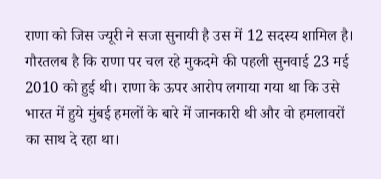राणा को जिस ज्यूरी ने सजा सुनायी है उस में 12 सदस्य शामिल है।
गौरतलब है कि राणा पर चल रहे मुकदमे की पहली सुनवाई 23 मई 2010 को हुई थी। राणा के ऊपर आरोप लगाया गया था कि उसे भारत में हुये मुंबई हमलों के बारे में जानकारी थी और वो हमलावरों का साथ दे रहा था।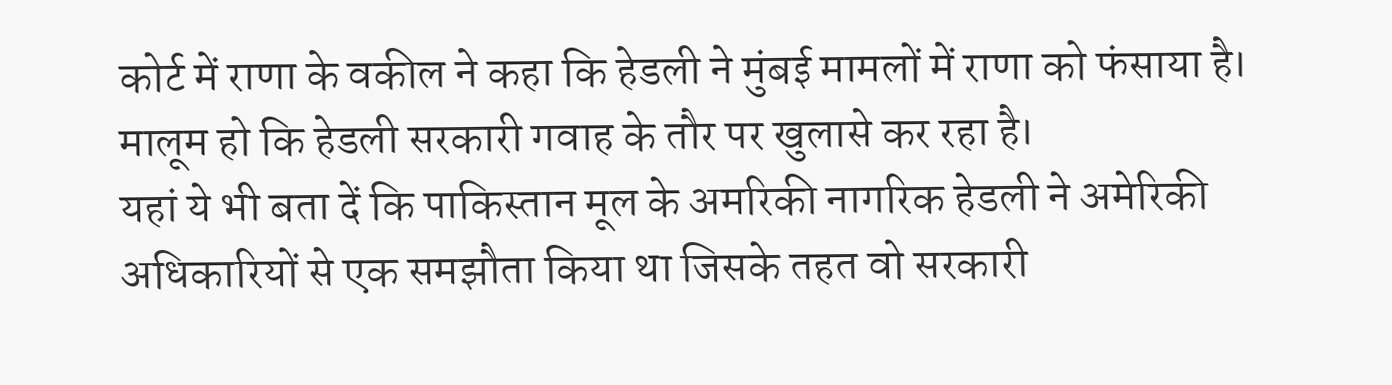कोर्ट में राणा के वकील ने कहा कि हेडली ने मुंबई मामलों में राणा को फंसाया है। मालूम हो कि हेडली सरकारी गवाह के तौर पर खुलासे कर रहा है।
यहां ये भी बता दें कि पाकिस्तान मूल के अमरिकी नागरिक हेडली ने अमेरिकी अधिकारियों से एक समझौता किया था जिसके तहत वो सरकारी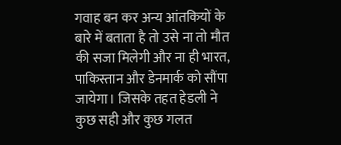गवाह बन कर अन्य आंतकियों के बारे में बताता है तो उसे ना तो मौत की सजा मिलेगी और ना ही भारत, पाकिस्तान और डेनमार्क को सौंपा जायेगा। जिसके तहत हेडली ने कुछ सही और कुछ गलत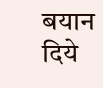बयान दिये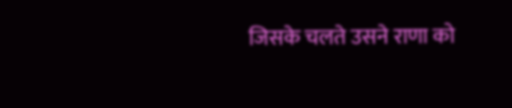जिसके चलते उसने राणा को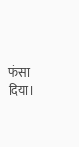फंसा दिया।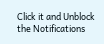Click it and Unblock the Notifications